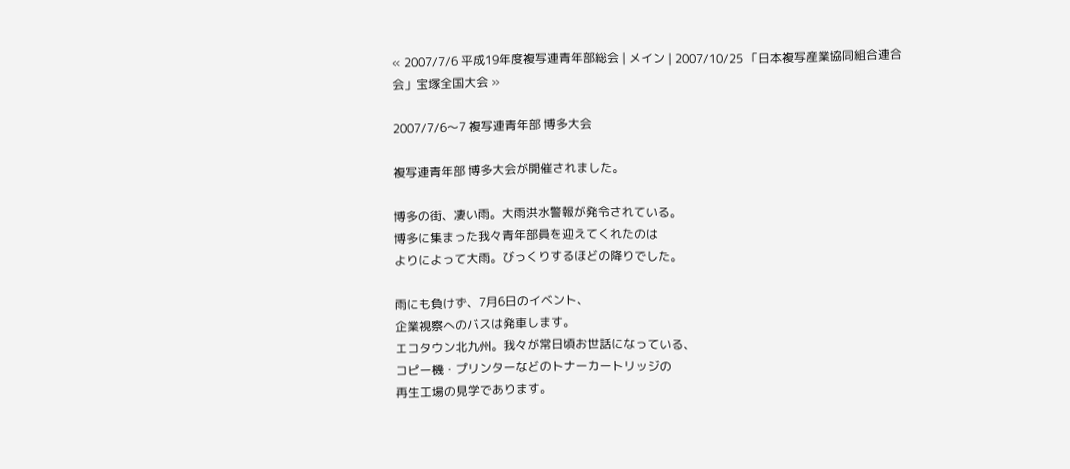« 2007/7/6 平成19年度複写連青年部総会 | メイン | 2007/10/25 「日本複写産業協同組合連合会」宝塚全国大会 »

2007/7/6〜7 複写連青年部 博多大会

複写連青年部 博多大会が開催されました。

博多の街、凄い雨。大雨洪水警報が発令されている。
博多に集まった我々青年部員を迎えてくれたのは
よりによって大雨。びっくりするほどの降りでした。

雨にも負けず、7月6日のイベント、
企業視察へのバスは発車します。
エコタウン北九州。我々が常日頃お世話になっている、
コピー機・プリンターなどのトナーカートリッジの
再生工場の見学であります。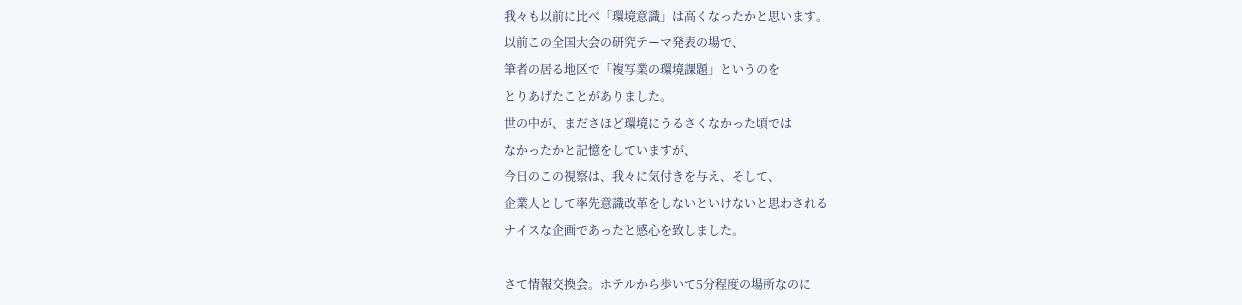我々も以前に比べ「環境意識」は高くなったかと思います。
以前この全国大会の研究テーマ発表の場で、
筆者の居る地区で「複写業の環境課題」というのを
とりあげたことがありました。
世の中が、まださほど環境にうるさくなかった頃では
なかったかと記憶をしていますが、
今日のこの視察は、我々に気付きを与え、そして、
企業人として率先意識改革をしないといけないと思わされる
ナイスな企画であったと感心を致しました。

さて情報交換会。ホテルから歩いて5分程度の場所なのに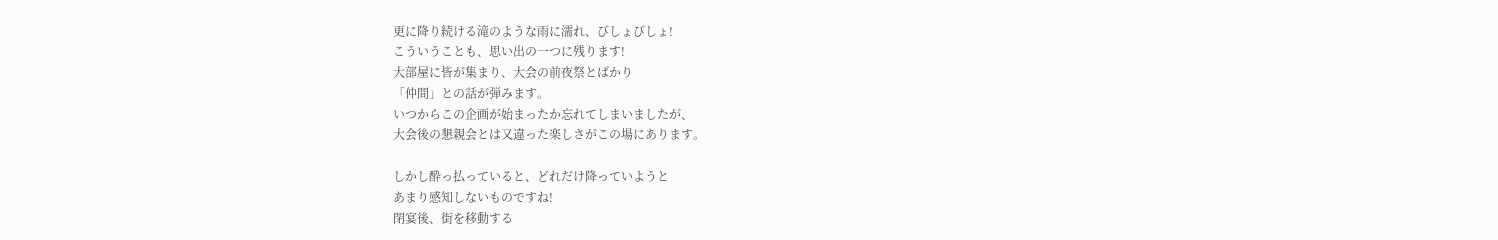更に降り続ける滝のような雨に濡れ、びしょびしょ!
こういうことも、思い出の一つに残ります!
大部屋に皆が集まり、大会の前夜祭とばかり
「仲間」との話が弾みます。
いつからこの企画が始まったか忘れてしまいましたが、
大会後の懇親会とは又違った楽しさがこの場にあります。

しかし酔っ払っていると、どれだけ降っていようと
あまり感知しないものですね!
閉宴後、街を移動する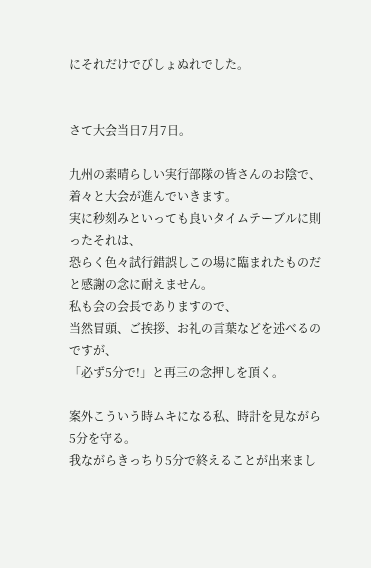にそれだけでびしょぬれでした。


さて大会当日7月7日。

九州の素晴らしい実行部隊の皆さんのお陰で、
着々と大会が進んでいきます。
実に秒刻みといっても良いタイムテーブルに則ったそれは、
恐らく色々試行錯誤しこの場に臨まれたものだと感謝の念に耐えません。
私も会の会長でありますので、
当然冒頭、ご挨拶、お礼の言葉などを述べるのですが、
「必ず5分で!」と再三の念押しを頂く。

案外こういう時ムキになる私、時計を見ながら5分を守る。
我ながらきっちり5分で終えることが出来まし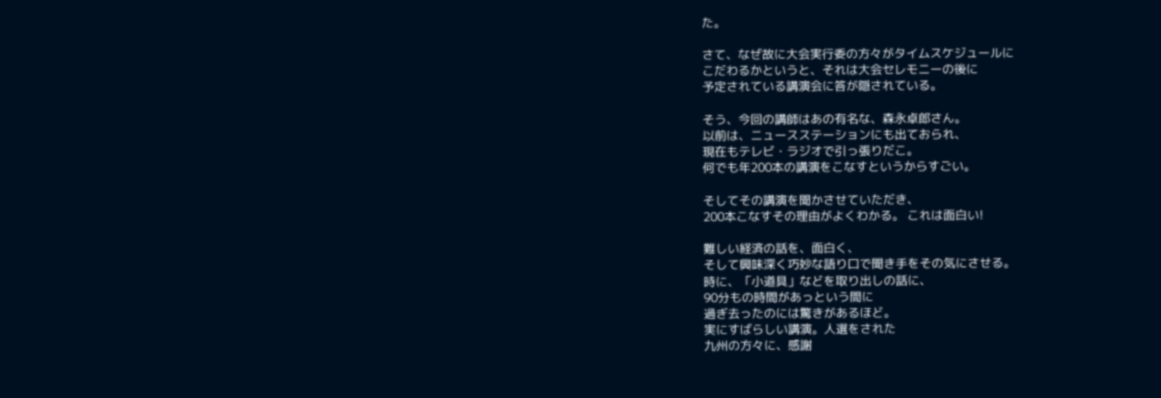た。

さて、なぜ故に大会実行委の方々がタイムスケジュールに
こだわるかというと、それは大会セレモニーの後に
予定されている講演会に答が隠されている。

そう、今回の講師はあの有名な、森永卓郎さん。
以前は、ニュースステーションにも出ておられ、
現在もテレビ・ラジオで引っ張りだこ。
何でも年200本の講演をこなすというからすごい。

そしてその講演を聞かさせていただき、
200本こなすその理由がよくわかる。 これは面白い!

難しい経済の話を、面白く、
そして興味深く巧妙な語り口で聞き手をその気にさせる。
時に、「小道具」などを取り出しの話に、
90分もの時間があっという間に
過ぎ去ったのには驚きがあるほど。
実にすばらしい講演。人選をされた
九州の方々に、感謝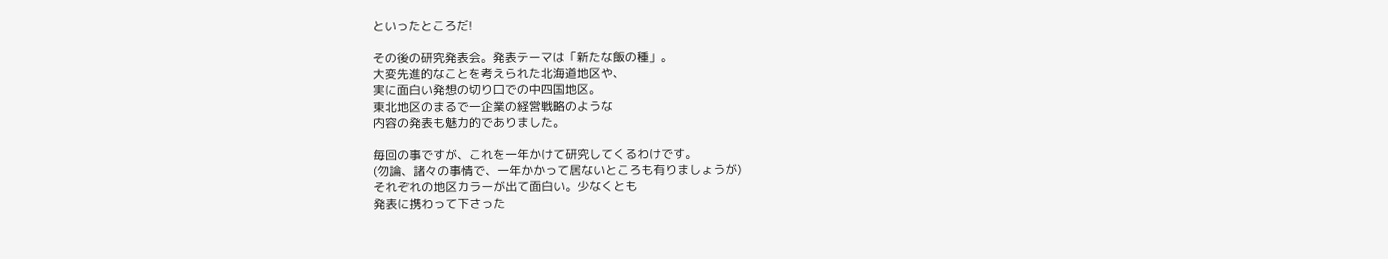といったところだ!

その後の研究発表会。発表テーマは「新たな飯の種」。
大変先進的なことを考えられた北海道地区や、
実に面白い発想の切り口での中四国地区。
東北地区のまるで一企業の経営戦略のような
内容の発表も魅力的でありました。

毎回の事ですが、これを一年かけて研究してくるわけです。
(勿論、諸々の事情で、一年かかって居ないところも有りましょうが)
それぞれの地区カラーが出て面白い。少なくとも
発表に携わって下さった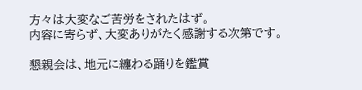方々は大変なご苦労をされたはず。
内容に寄らず、大変ありがたく感謝する次第です。

懇親会は、地元に纏わる踊りを鑑賞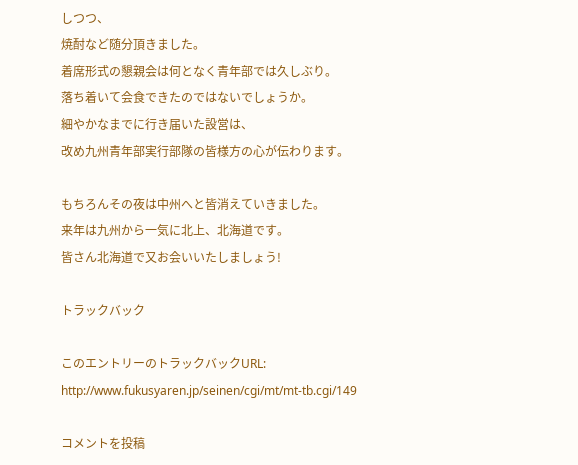しつつ、
焼酎など随分頂きました。
着席形式の懇親会は何となく青年部では久しぶり。
落ち着いて会食できたのではないでしょうか。
細やかなまでに行き届いた設営は、
改め九州青年部実行部隊の皆様方の心が伝わります。

もちろんその夜は中州へと皆消えていきました。
来年は九州から一気に北上、北海道です。
皆さん北海道で又お会いいたしましょう!

トラックバック

このエントリーのトラックバックURL:
http://www.fukusyaren.jp/seinen/cgi/mt/mt-tb.cgi/149

コメントを投稿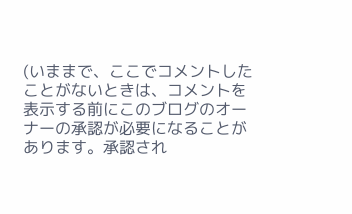(いままで、ここでコメントしたことがないときは、コメントを表示する前にこのブログのオーナーの承認が必要になることがあります。承認され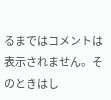るまではコメントは表示されません。そのときはし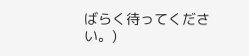ばらく待ってください。)